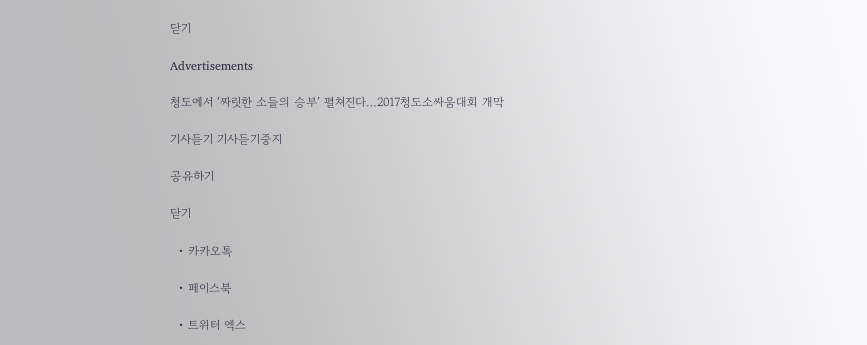닫기

Advertisements

청도에서 ‘짜릿한 소들의 승부’ 펼쳐진다…2017청도소싸움대회 개막

기사듣기 기사듣기중지

공유하기

닫기

  • 카카오톡

  • 페이스북

  • 트위터 엑스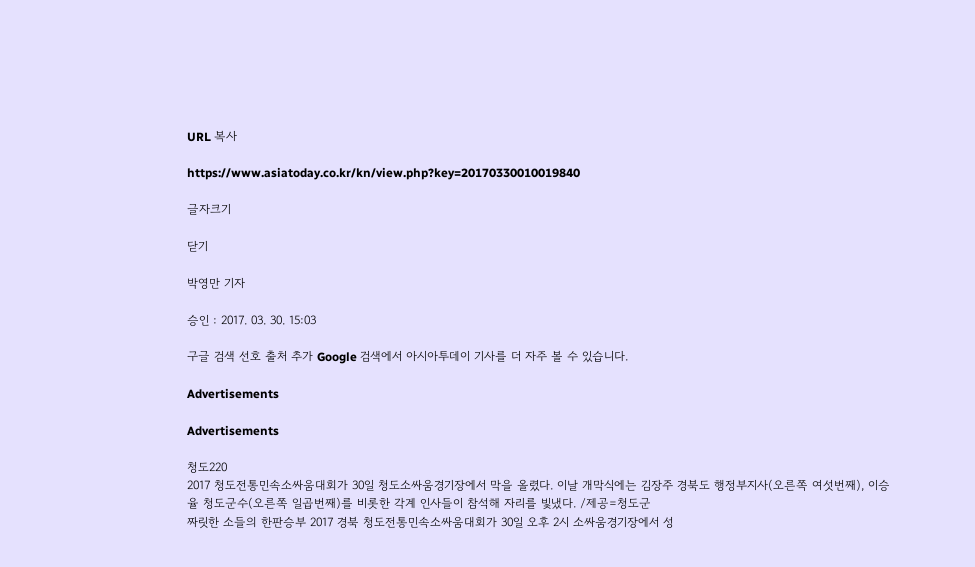URL 복사

https://www.asiatoday.co.kr/kn/view.php?key=20170330010019840

글자크기

닫기

박영만 기자

승인 : 2017. 03. 30. 15:03

구글 검색 선호 출처 추가 Google 검색에서 아시아투데이 기사를 더 자주 볼 수 있습니다.

Advertisements

Advertisements

청도220
2017 청도전통민속소싸움대회가 30일 청도소싸움경기장에서 막을 올렸다. 이날 개막식에는 김장주 경북도 행정부지사(오른쪽 여섯번째), 이승율 청도군수(오른쪽 일곱번째)를 비롯한 각계 인사들이 참석해 자리를 빛냈다. /제공=청도군
짜릿한 소들의 한판승부 2017 경북 청도전통민속소싸움대회가 30일 오후 2시 소싸움경기장에서 성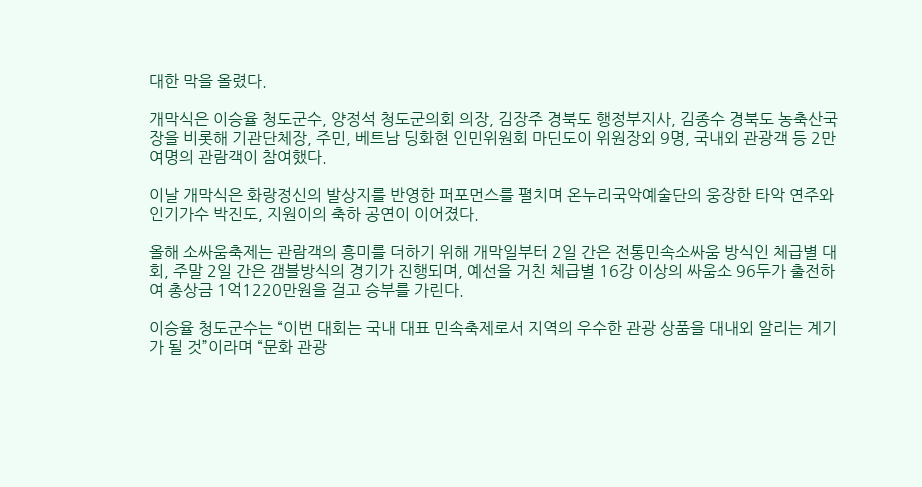대한 막을 올렸다.

개막식은 이승율 청도군수, 양정석 청도군의회 의장, 김장주 경북도 행정부지사, 김종수 경북도 농축산국장을 비롯해 기관단체장, 주민, 베트남 딩화현 인민위원회 마딘도이 위원장외 9명, 국내외 관광객 등 2만여명의 관람객이 참여했다.

이날 개막식은 화랑정신의 발상지를 반영한 퍼포먼스를 펼치며 온누리국악예술단의 웅장한 타악 연주와 인기가수 박진도, 지원이의 축하 공연이 이어졌다.

올해 소싸움축제는 관람객의 흥미를 더하기 위해 개막일부터 2일 간은 전통민속소싸움 방식인 체급별 대회, 주말 2일 간은 갬블방식의 경기가 진행되며, 예선을 거친 체급별 16강 이상의 싸움소 96두가 출전하여 총상금 1억1220만원을 걸고 승부를 가린다.

이승율 청도군수는 “이번 대회는 국내 대표 민속축제로서 지역의 우수한 관광 상품을 대내외 알리는 계기가 될 것”이라며 “문화 관광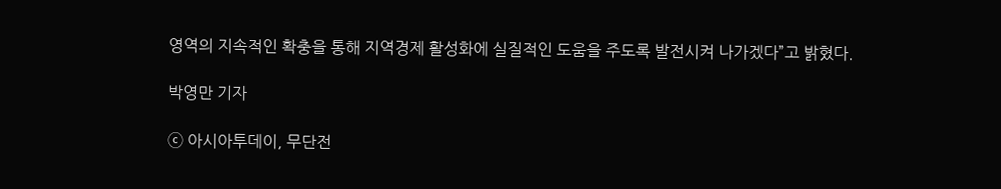영역의 지속적인 확충을 통해 지역경제 활성화에 실질적인 도움을 주도록 발전시켜 나가겠다”고 밝혔다.

박영만 기자

ⓒ 아시아투데이, 무단전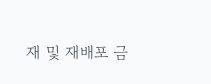재 및 재배포 금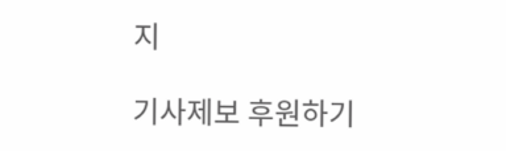지

기사제보 후원하기